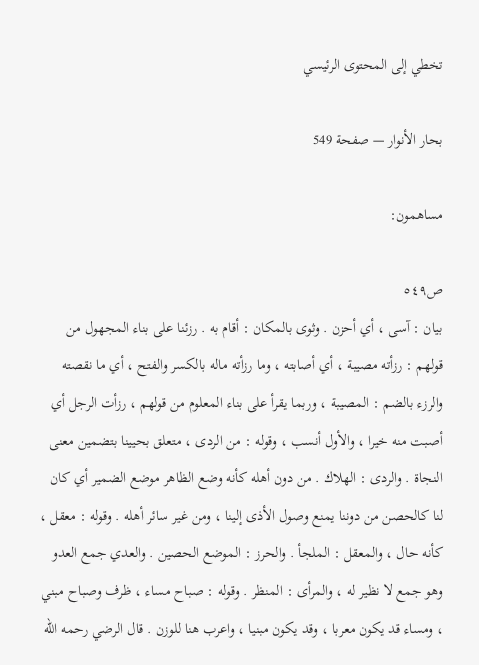تخطي إلى المحتوى الرئيسي

بحار الأنوار — صفحة 549

مساهمون:

ص٥٤٩
بيان : آسى ، أي أحزن . وثوى بالمكان : أقام به . رزئنا على بناء المجهول من قولهم : رزأته مصيبة ، أي أصابته ، وما رزأته ماله بالكسر والفتح ، أي ما نقصته والرزء بالضم : المصيبة ، وربما يقرأ على بناء المعلوم من قولهم ، رزأت الرجل أي أصبت منه خيرا ، والأول أنسب ، وقوله : من الردى ، متعلق بحيينا بتضمين معنى النجاة . والردى : الهلاك . من دون أهله كأنه وضع الظاهر موضع الضمير أي كان لنا كالحصن من دوننا يمنع وصول الأذى إلينا ، ومن غير سائر أهله . وقوله : معقل ، كأنه حال ، والمعقل : الملجأ . والحرز : الموضع الحصين . والعدي جمع العدو وهو جمع لا نظير له ، والمرأى : المنظر . وقوله : صباح مساء ، ظرف وصباح مبني ، ومساء قد يكون معربا ، وقد يكون مبنيا ، واعرب هنا للوزن . قال الرضي رحمه الله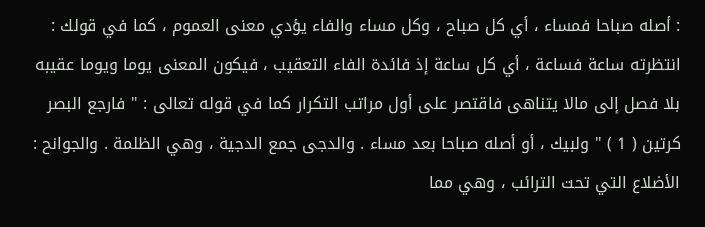: أصله صباحا فمساء ، أي كل صباح ، وكل مساء والفاء يؤدي معنى العموم ، كما في قولك : انتظرته ساعة فساعة ، أي كل ساعة إذ فائدة الفاء التعقيب ، فيكون المعنى يوما ويوما عقيبه بلا فصل إلى مالا يتناهى فاقتصر على أول مراتب التكرار كما في قوله تعالى : " فارجع البصر كرتين ( 1 ) " ولبيك ، أو أصله صباحا بعد مساء . والدجى جمع الدجية ، وهي الظلمة . والجوانح : الأضلاع التي تحت الترائب ، وهي مما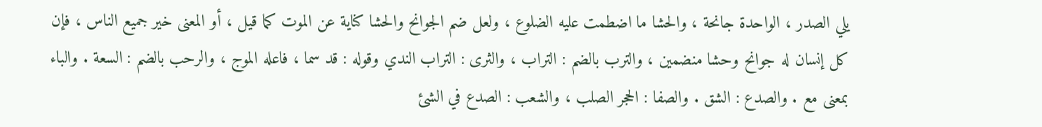يلي الصدر ، الواحدة جانحة ، والحشا ما اضطمت عليه الضلوع ، ولعل ضم الجوانح والحشا كناية عن الموت كما قيل ، أو المعنى خير جميع الناس ، فإن كل إنسان له جوانح وحشا منضمين ، والترب بالضم : التراب ، والثرى : التراب الندي وقوله : قد سما ، فاعله الموج ، والرحب بالضم : السعة . والباء بمعنى مع . والصدع : الشق . والصفا : الحجر الصلب ، والشعب : الصدع في الشئ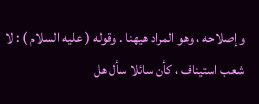وإصلاحه ، وهو المراد هيهنا . وقوله ( عليه السلام ) : لا شعب استيناف ، كأن سائلا سأل هل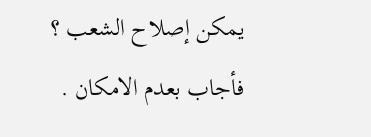يمكن إصلاح الشعب ؟ فأجاب بعدم الامكان .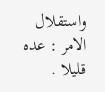واستقلال الامر : عده قليلا .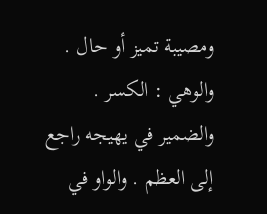ومصيبة تميز أو حال . والوهي : الكسر . والضمير في يهيجه راجع إلى العظم . والواو في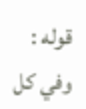قوله : وفي كل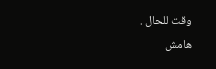وقت للحال .
هامش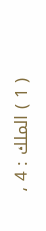( 1 ) الملك : 4 ،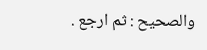والصحيح : ثم ارجع .